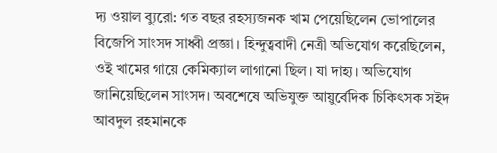দ্য ওয়াল ব্যুরো: গত বছর রহস্যজনক খাম পেয়েছিলেন ভোপালের বিজেপি সাংসদ সাধ্বী প্রজ্ঞা। হিন্দুত্ববাদী নেত্রী অভিযোগ করেছিলেন, ওই খামের গায়ে কেমিক্যাল লাগানো ছিল। যা দাহ্য। অভিযোগ জানিয়েছিলেন সাংসদ। অবশেষে অভিযুক্ত আয়ুর্বেদিক চিকিৎসক সইদ আবদুল রহমানকে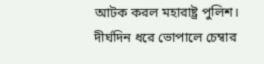আটক করল মহারাষ্ট্র পুলিশ।
দীর্ঘদিন ধরে ভোপালে চেম্বার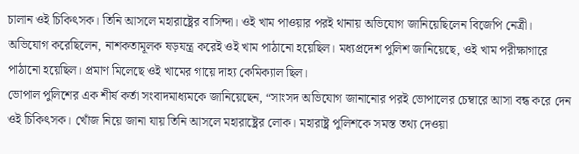চালান ওই চিকিৎসক। তিনি আসলে মহারাষ্ট্রের বাসিন্দা। ওই খাম পাওয়ার পরই থানায় অভিযোগ জানিয়েছিলেন বিজেপি নেত্রী। অভিযোগ করেছিলেন, নাশকতামূলক ষড়যন্ত্র করেই ওই খাম পাঠানো হয়েছিল। মধ্যপ্রদেশ পুলিশ জানিয়েছে, ওই খাম পরীক্ষাগারে পাঠানো হয়েছিল। প্রমাণ মিলেছে ওই খামের গায়ে দাহ্য কেমিক্যাল ছিল।
ভোপাল পুলিশের এক শীর্ষ কর্তা সংবাদমাধ্যমকে জানিয়েছেন, “সাংসদ অভিযোগ জানানোর পরই ভোপালের চেম্বারে আসা বন্ধ করে দেন ওই চিকিৎসক। খোঁজ নিয়ে জানা যায় তিনি আসলে মহারাষ্ট্রের লোক। মহারাষ্ট্র পুলিশকে সমস্ত তথ্য দেওয়া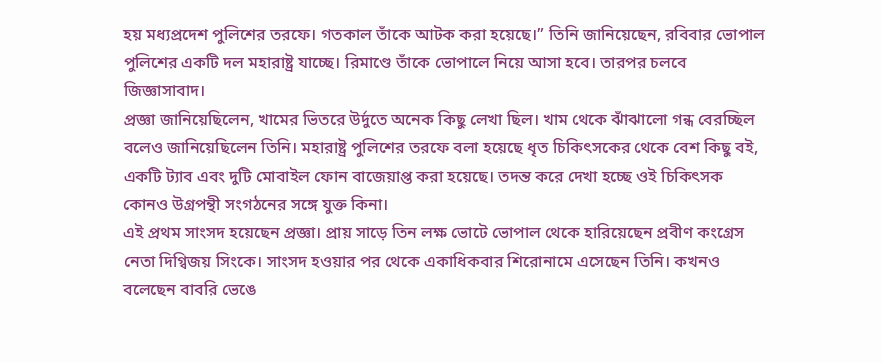হয় মধ্যপ্রদেশ পুলিশের তরফে। গতকাল তাঁকে আটক করা হয়েছে।” তিনি জানিয়েছেন, রবিবার ভোপাল পুলিশের একটি দল মহারাষ্ট্র যাচ্ছে। রিমাণ্ডে তাঁকে ভোপালে নিয়ে আসা হবে। তারপর চলবে জিজ্ঞাসাবাদ।
প্রজ্ঞা জানিয়েছিলেন, খামের ভিতরে উর্দুতে অনেক কিছু লেখা ছিল। খাম থেকে ঝাঁঝালো গন্ধ বেরচ্ছিল বলেও জানিয়েছিলেন তিনি। মহারাষ্ট্র পুলিশের তরফে বলা হয়েছে ধৃত চিকিৎসকের থেকে বেশ কিছু বই, একটি ট্যাব এবং দুটি মোবাইল ফোন বাজেয়াপ্ত করা হয়েছে। তদন্ত করে দেখা হচ্ছে ওই চিকিৎসক কোনও উগ্রপন্থী সংগঠনের সঙ্গে যুক্ত কিনা।
এই প্রথম সাংসদ হয়েছেন প্রজ্ঞা। প্রায় সাড়ে তিন লক্ষ ভোটে ভোপাল থেকে হারিয়েছেন প্রবীণ কংগ্রেস নেতা দিগ্বিজয় সিংকে। সাংসদ হওয়ার পর থেকে একাধিকবার শিরোনামে এসেছেন তিনি। কখনও বলেছেন বাবরি ভেঙে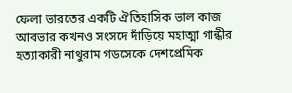ফেলা ভারতের একটি ঐতিহাসিক ভাল কাজ আবভার কখনও সংসদে দাঁড়িয়ে মহাত্মা গান্ধীর হত্যাকারী নাথুরাম গডসেকে দেশপ্রেমিক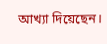আখ্যা দিয়েছেন।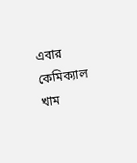এবার কেমিক্যাল খাম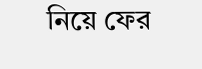নিয়ে ফের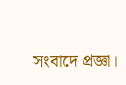সংবাদে প্রজ্ঞা।